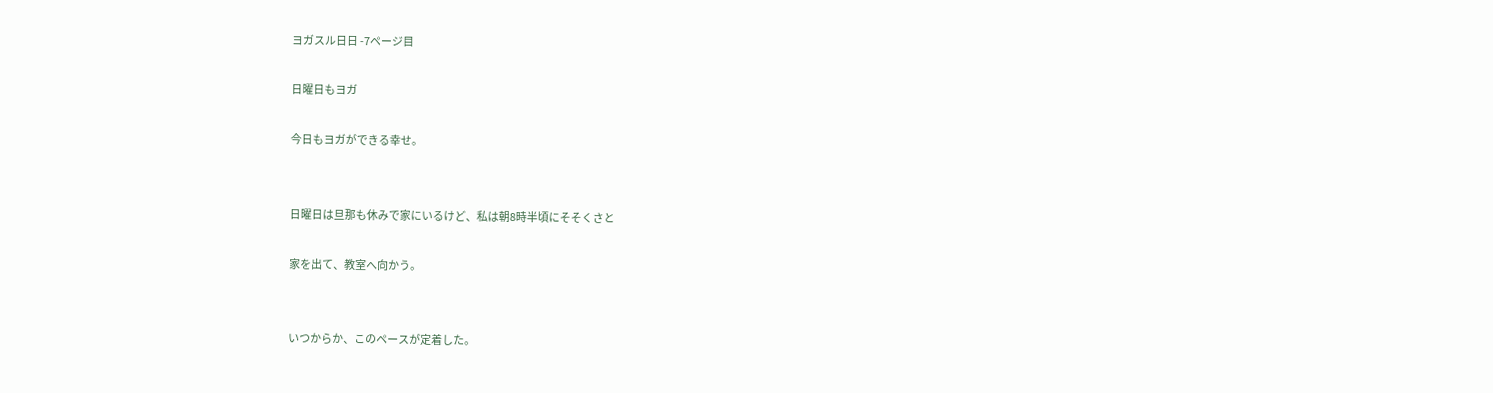ヨガスル日日 -7ページ目

日曜日もヨガ

今日もヨガができる幸せ。


日曜日は旦那も休みで家にいるけど、私は朝8時半頃にそそくさと

家を出て、教室へ向かう。


いつからか、このペースが定着した。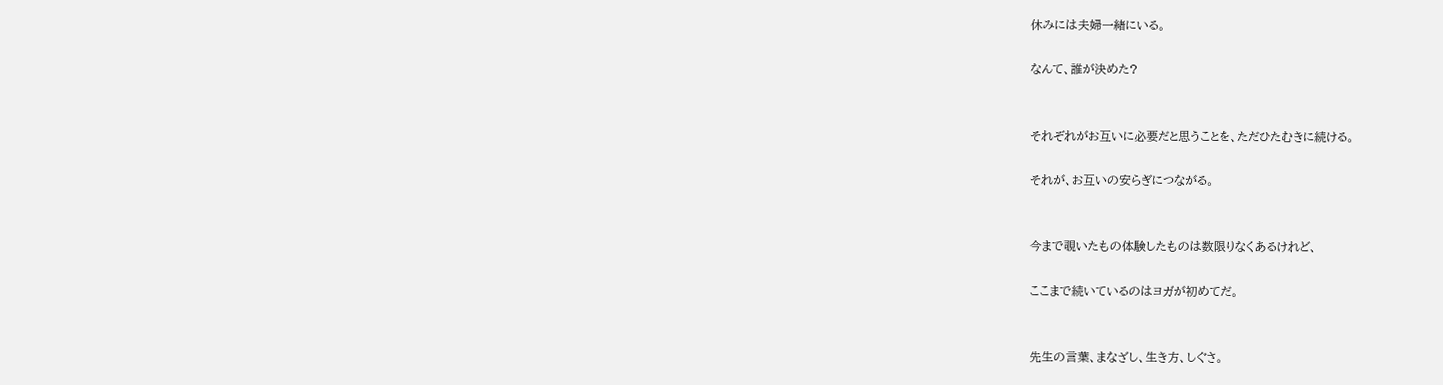休みには夫婦一緒にいる。

なんて、誰が決めた?


それぞれがお互いに必要だと思うことを、ただひたむきに続ける。

それが、お互いの安らぎにつながる。


今まで覗いたもの体験したものは数限りなくあるけれど、

ここまで続いているのはヨガが初めてだ。


先生の言葉、まなざし、生き方、しぐさ。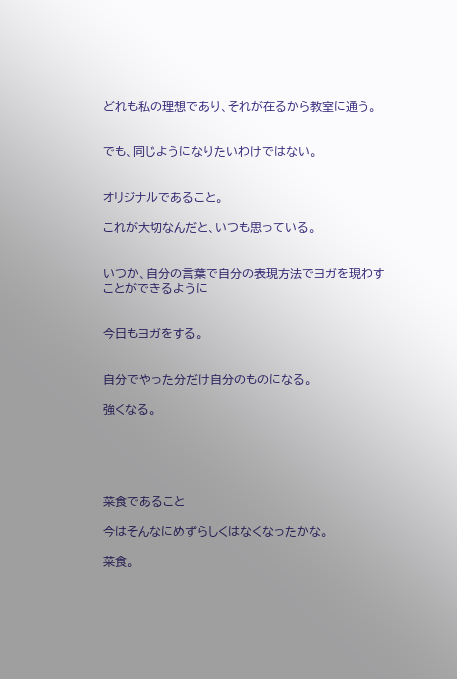どれも私の理想であり、それが在るから教室に通う。


でも、同じようになりたいわけではない。


オリジナルであること。

これが大切なんだと、いつも思っている。


いつか、自分の言葉で自分の表現方法でヨガを現わすことができるように


今日もヨガをする。


自分でやった分だけ自分のものになる。

強くなる。





菜食であること

今はそんなにめずらしくはなくなったかな。

菜食。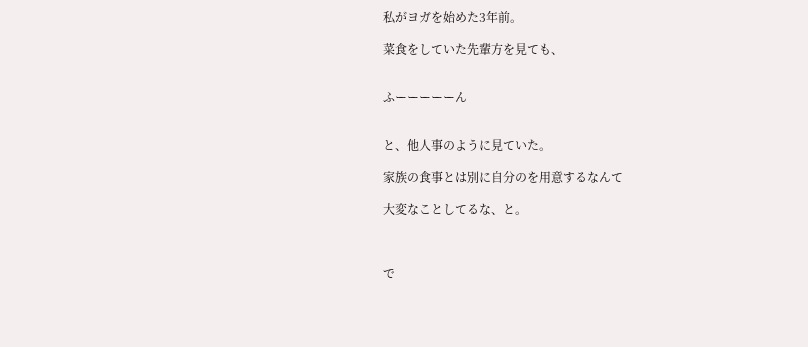私がヨガを始めた3年前。

菜食をしていた先輩方を見ても、


ふーーーーーん


と、他人事のように見ていた。

家族の食事とは別に自分のを用意するなんて

大変なことしてるな、と。



で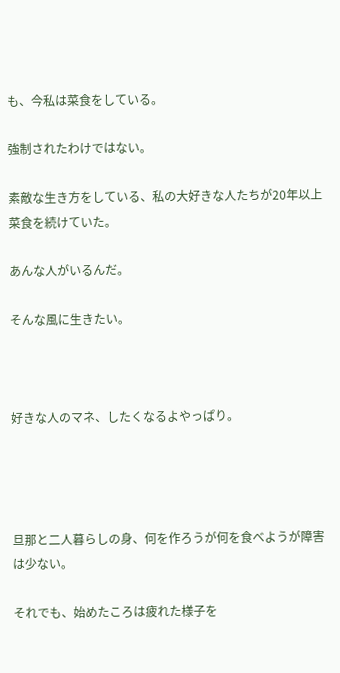も、今私は菜食をしている。

強制されたわけではない。

素敵な生き方をしている、私の大好きな人たちが20年以上菜食を続けていた。

あんな人がいるんだ。

そんな風に生きたい。



好きな人のマネ、したくなるよやっぱり。




旦那と二人暮らしの身、何を作ろうが何を食べようが障害は少ない。

それでも、始めたころは疲れた様子を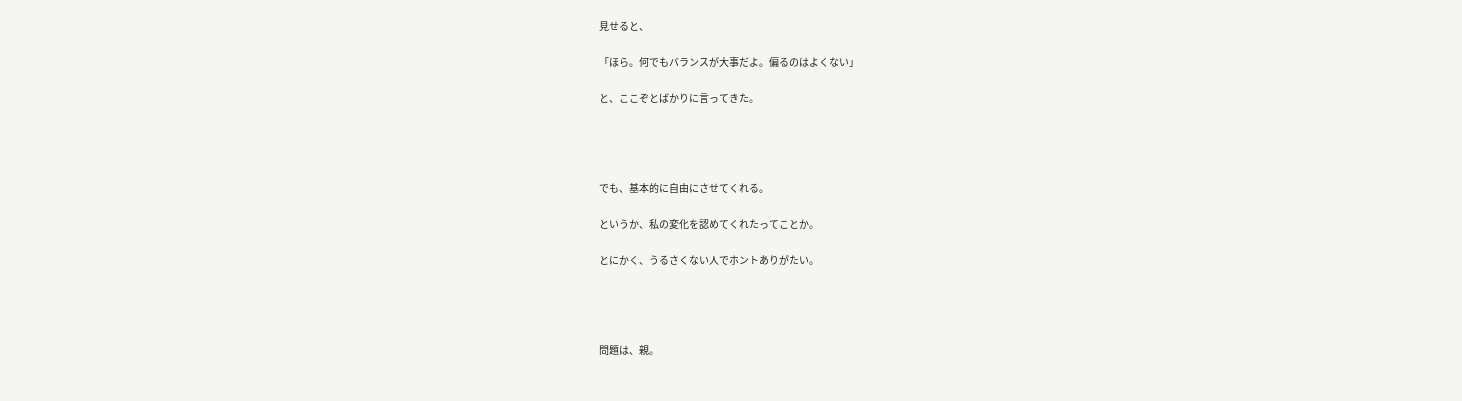見せると、

「ほら。何でもバランスが大事だよ。偏るのはよくない」

と、ここぞとばかりに言ってきた。




でも、基本的に自由にさせてくれる。

というか、私の変化を認めてくれたってことか。

とにかく、うるさくない人でホントありがたい。




問題は、親。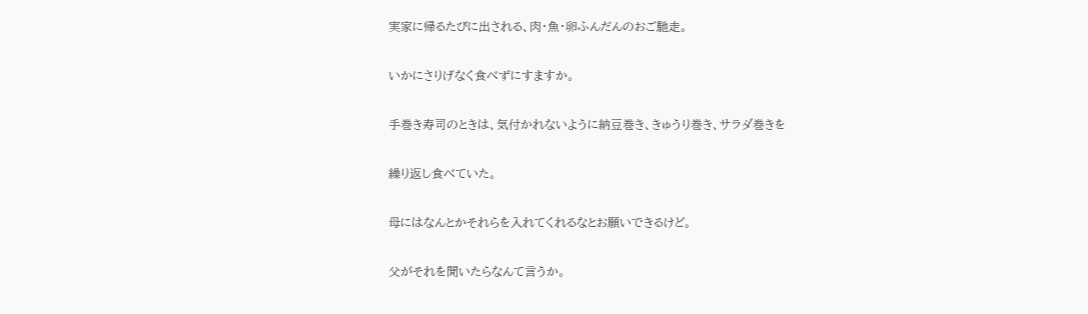実家に帰るたびに出される、肉・魚・卵ふんだんのおご馳走。

いかにさりげなく食べずにすますか。

手巻き寿司のときは、気付かれないように納豆巻き、きゅうり巻き、サラダ巻きを

繰り返し食べていた。

母にはなんとかそれらを入れてくれるなとお願いできるけど。

父がそれを聞いたらなんて言うか。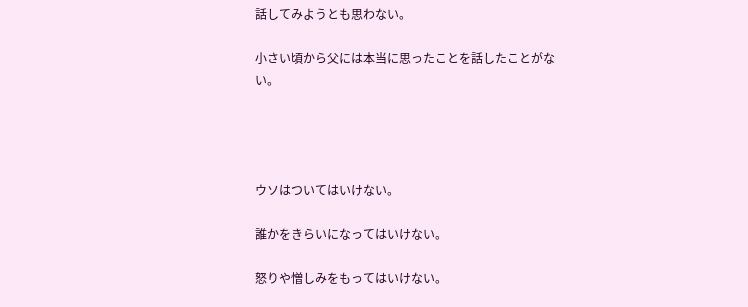話してみようとも思わない。

小さい頃から父には本当に思ったことを話したことがない。




ウソはついてはいけない。

誰かをきらいになってはいけない。

怒りや憎しみをもってはいけない。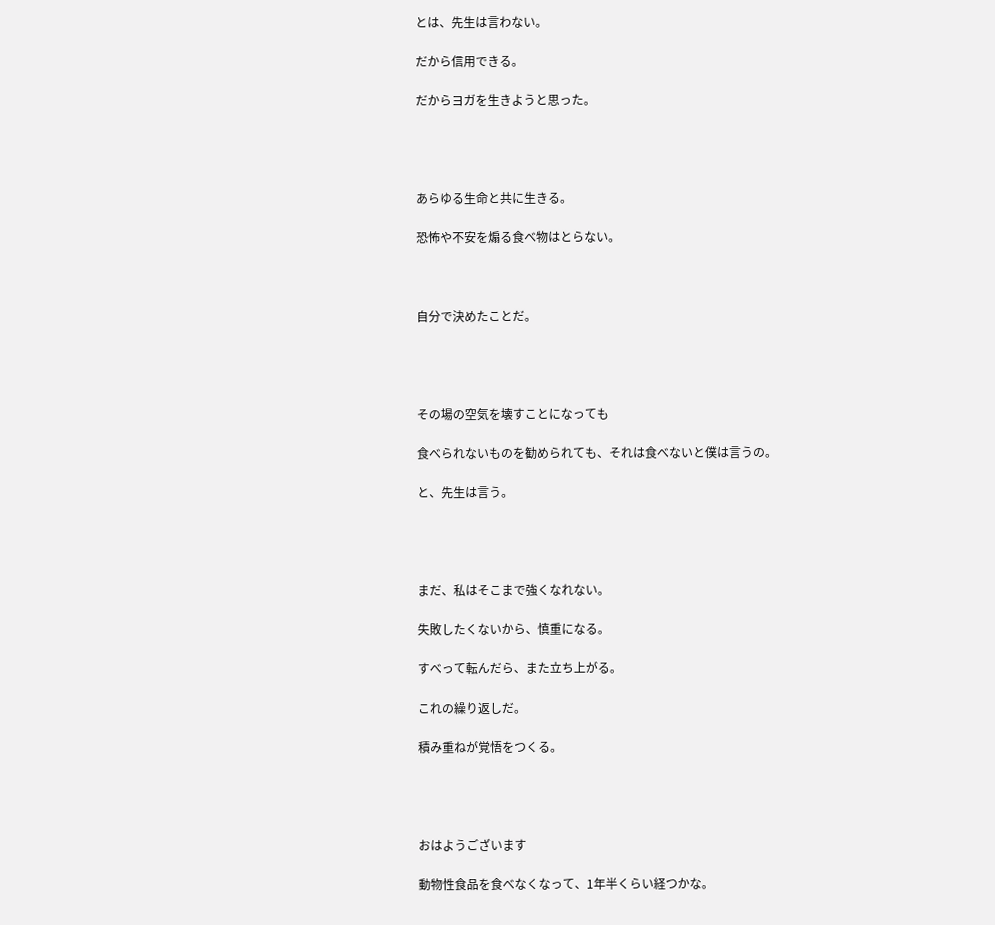とは、先生は言わない。

だから信用できる。

だからヨガを生きようと思った。




あらゆる生命と共に生きる。

恐怖や不安を煽る食べ物はとらない。



自分で決めたことだ。




その場の空気を壊すことになっても

食べられないものを勧められても、それは食べないと僕は言うの。

と、先生は言う。




まだ、私はそこまで強くなれない。

失敗したくないから、慎重になる。

すべって転んだら、また立ち上がる。

これの繰り返しだ。

積み重ねが覚悟をつくる。




おはようございます

動物性食品を食べなくなって、1年半くらい経つかな。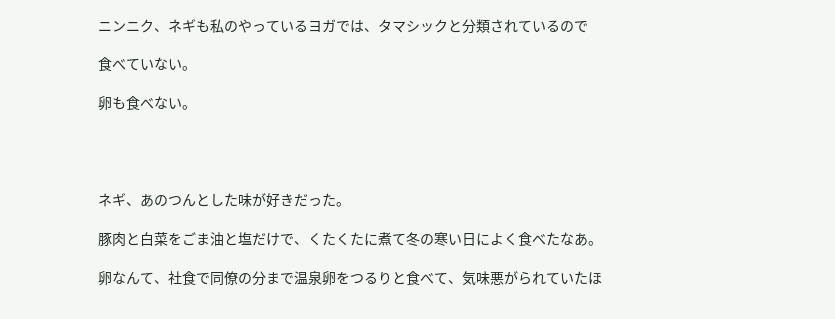ニンニク、ネギも私のやっているヨガでは、タマシックと分類されているので

食べていない。

卵も食べない。




ネギ、あのつんとした味が好きだった。

豚肉と白菜をごま油と塩だけで、くたくたに煮て冬の寒い日によく食べたなあ。

卵なんて、社食で同僚の分まで温泉卵をつるりと食べて、気味悪がられていたほ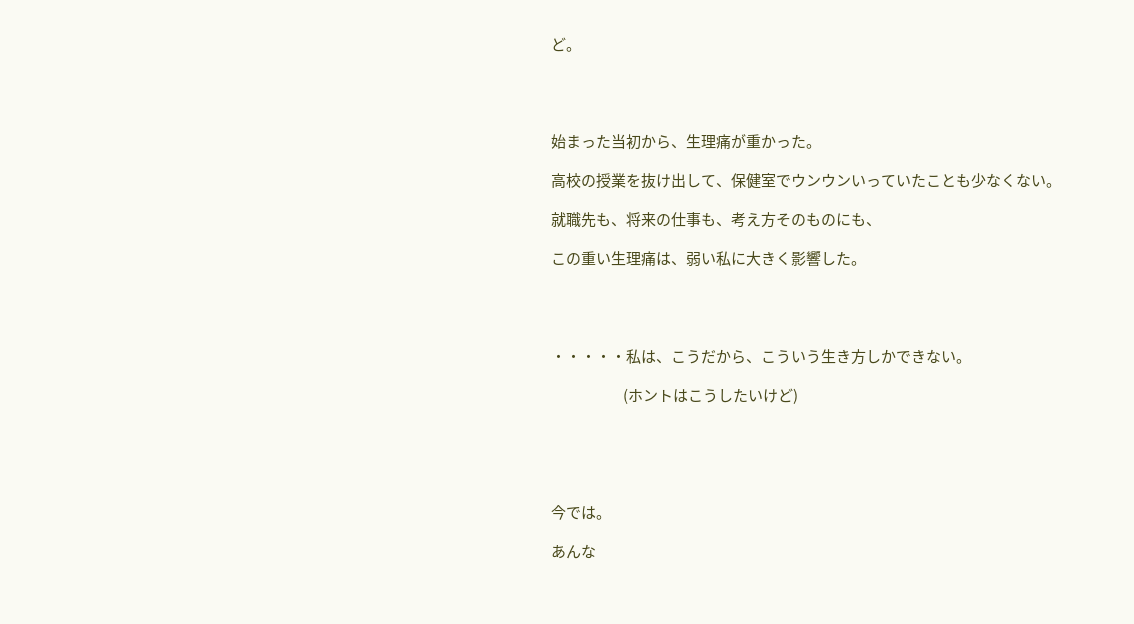ど。




始まった当初から、生理痛が重かった。

高校の授業を抜け出して、保健室でウンウンいっていたことも少なくない。

就職先も、将来の仕事も、考え方そのものにも、

この重い生理痛は、弱い私に大きく影響した。




・・・・・私は、こうだから、こういう生き方しかできない。

                        (ホントはこうしたいけど)





今では。

あんな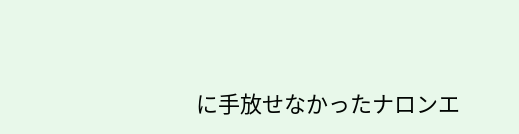に手放せなかったナロンエ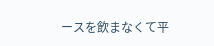ースを飲まなくて平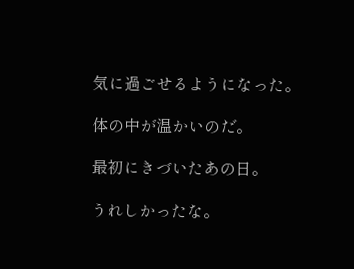気に過ごせるようになった。

体の中が温かいのだ。

最初にきづいたあの日。

うれしかったな。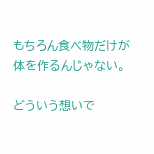もちろん食べ物だけが体を作るんじゃない。

どういう想いで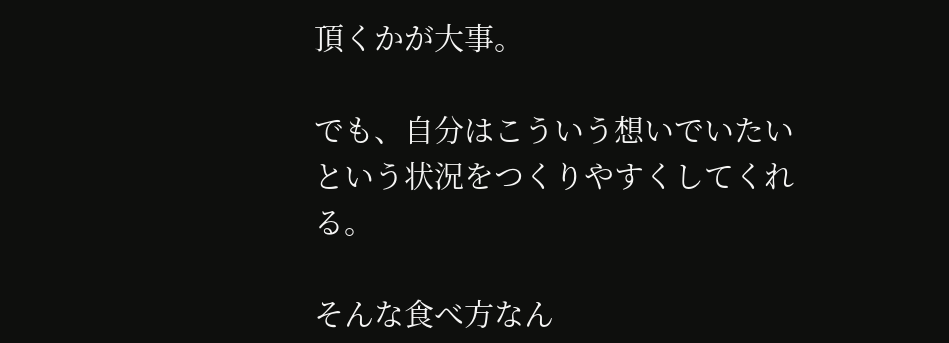頂くかが大事。

でも、自分はこういう想いでいたいという状況をつくりやすくしてくれる。

そんな食べ方なん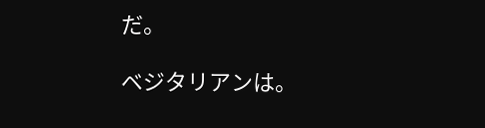だ。

ベジタリアンは。